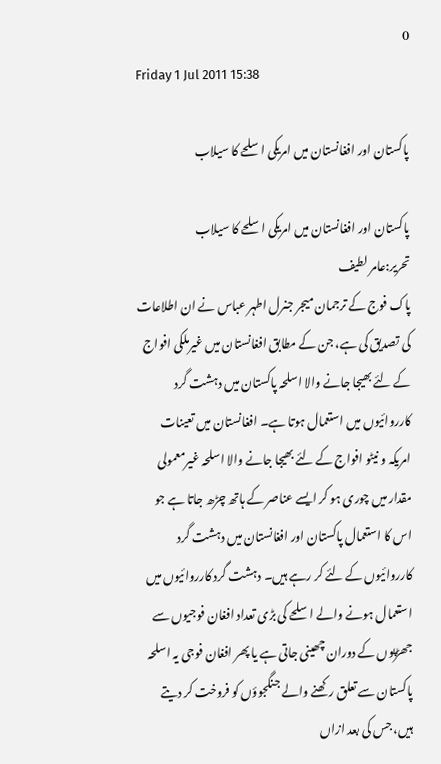0
Friday 1 Jul 2011 15:38

پاکستان اور افغانستان میں امریکی اسلحے کا سیلاب

پاکستان اور افغانستان میں امریکی اسلحے کا سیلاب
تحریر:عامر لطیف
پاک فوج کے ترجمان میجر جنرل اطہر عباس نے ان اطلاعات کی تصدیق کی ہے، جن کے مطابق افغانستان میں غیرملکی افواج کے لئے بھیجا جانے والا اسلحہ پاکستان میں دہشت گرد کارروائیوں میں استعمال ہوتا ہے۔ افغانستان میں تعینات امریکہ و نیٹو افواج کے لئے بھیجا جانے والا اسلحہ غیرمعمولی مقدار میں چوری ہو کر ایسے عناصر کے ہاتھ چڑھ جاتا ہے جو اس کا استعمال پاکستان اور افغانستان میں دہشت گرد کارروائیوں کے لئے کر رہے ہیں۔ دہشت گرد کارروائیوں میں استعمال ہونے والے اسلحے کی بڑی تعداد افغان فوجیوں سے جھڑپوں کے دوران چھینی جاتی ہے یا پھر افغان فوجی یہ اسلحہ پاکستان سے تعلق رکھنے والے جنگجوؤں کو فروخت کر دیتے ہیں، جس کی بعد ازاں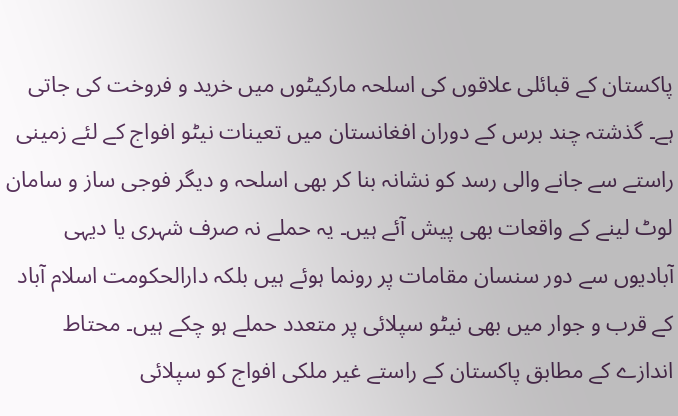پاکستان کے قبائلی علاقوں کی اسلحہ مارکیٹوں میں خرید و فروخت کی جاتی ہے۔ گذشتہ چند برس کے دوران افغانستان میں تعینات نیٹو افواج کے لئے زمینی راستے سے جانے والی رسد کو نشانہ بنا کر بھی اسلحہ و دیگر فوجی ساز و سامان لوٹ لینے کے واقعات بھی پیش آئے ہیں۔ یہ حملے نہ صرف شہری یا دیہی آبادیوں سے دور سنسان مقامات پر رونما ہوئے ہیں بلکہ دارالحکومت اسلام آباد کے قرب و جوار میں بھی نیٹو سپلائی پر متعدد حملے ہو چکے ہیں۔ محتاط اندازے کے مطابق پاکستان کے راستے غیر ملکی افواج کو سپلائی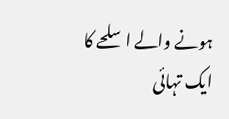ہونے والے اسلحے کا ایک تہائی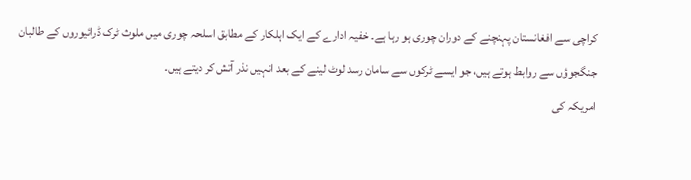کراچی سے افغانستان پہنچنے کے دوران چوری ہو رہا ہے۔ خفیہ ادارے کے ایک اہلکار کے مطابق اسلحہ چوری میں ملوث ٹرک ڈرائیوروں کے طالبان جنگجوؤں سے روابط ہوتے ہیں، جو ایسے ٹرکوں سے سامان رسد لوٹ لینے کے بعد انہیں نذر آتش کر دیتے ہیں۔
امریکہ کی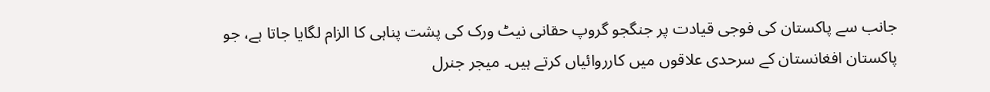جانب سے پاکستان کی فوجی قیادت پر جنگجو گروپ حقانی نیٹ ورک کی پشت پناہی کا الزام لگایا جاتا ہے، جو پاکستان افغانستان کے سرحدی علاقوں میں کارروائیاں کرتے ہیں۔ میجر جنرل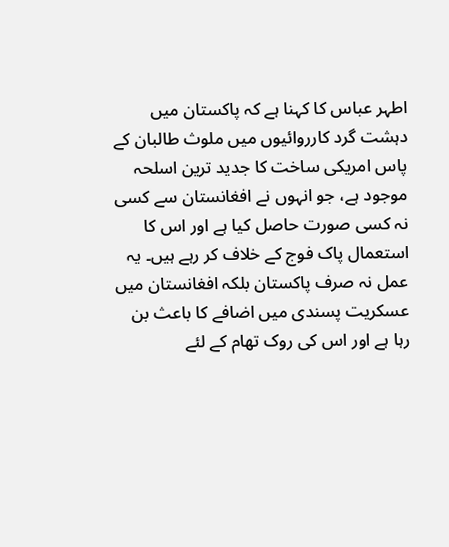اطہر عباس کا کہنا ہے کہ پاکستان میں دہشت گرد کارروائیوں میں ملوث طالبان کے پاس امریکی ساخت کا جدید ترین اسلحہ موجود ہے، جو انہوں نے افغانستان سے کسی نہ کسی صورت حاصل کیا ہے اور اس کا استعمال پاک فوج کے خلاف کر رہے ہیں۔ یہ عمل نہ صرف پاکستان بلکہ افغانستان میں عسکریت پسندی میں اضافے کا باعث بن رہا ہے اور اس کی روک تھام کے لئے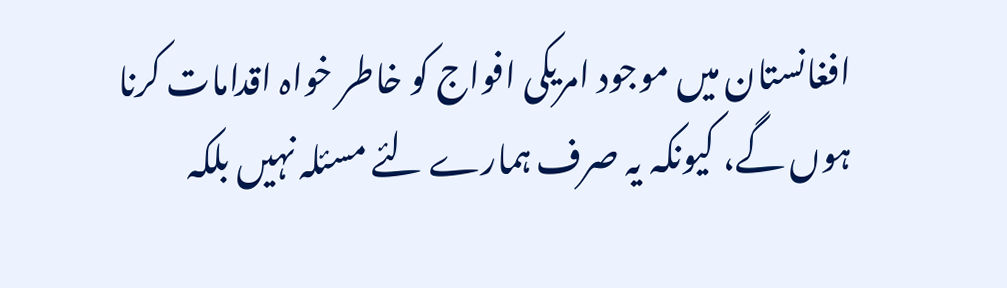افغانستان میں موجود امریکی افواج کو خاطر خواہ اقدامات کرنا ہوں گے، کیونکہ یہ صرف ہمارے لئے مسئلہ نہیں بلکہ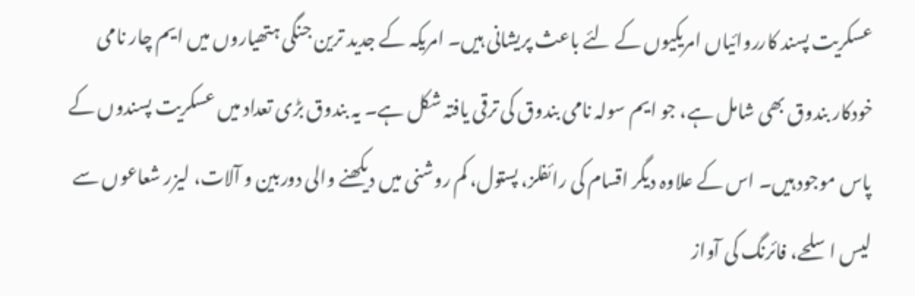عسکریت پسند کارروائیاں امریکیوں کے لئے باعث پریشانی ہیں۔ امریکہ کے جدید ترین جنگی ہتھیاروں میں ایم چار نامی خودکار بندوق بھی شامل ہے، جو ایم سولہ نامی بندوق کی ترقی یافتہ شکل ہے۔ یہ بندوق بڑی تعداد میں عسکریت پسندوں کے پاس موجود ہیں۔ اس کے علاوہ دیگر اقسام کی رائفلز، پستول، کم روشنی میں دیکھنے والی دوربین و آلات، لیزر شعاعوں سے لیس اسلحے، فائرنگ کی آواز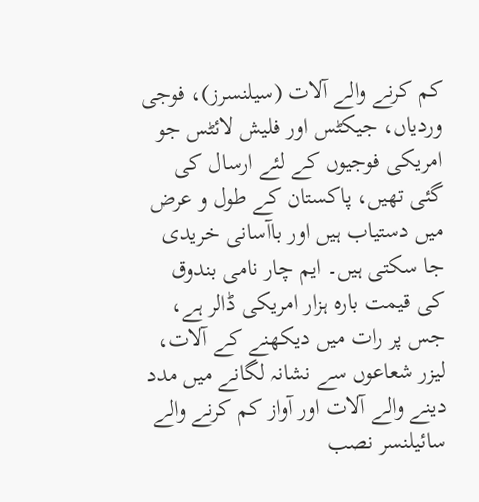کم کرنے والے آلات (سیلنسرز)، فوجی وردیاں، جیکٹس اور فلیش لائٹس جو امریکی فوجیوں کے لئے ارسال کی گئی تھیں، پاکستان کے طول و عرض میں دستیاب ہیں اور باآسانی خریدی جا سکتی ہیں۔ ایم چار نامی بندوق کی قیمت بارہ ہزار امریکی ڈالر ہے، جس پر رات میں دیکھنے کے آلات، لیزر شعاعوں سے نشانہ لگانے میں مدد دینے والے آلات اور آواز کم کرنے والے سائیلنسر نصب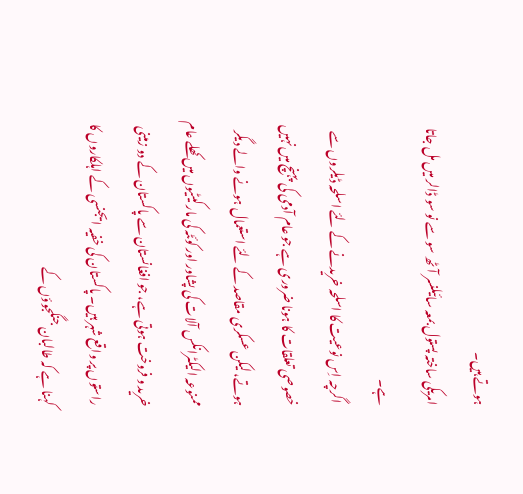ہوتے ہیں۔
امریکی ساختہ پستول بمعہ سائیلنسر آٹھ سو سے نو سو ڈالر میں مل جاتا ہے۔
 اگرچہ اِس نوعیت کا اسلحہ خریدنے کے لئے اسلحہ ڈیلروں سے خصوصی تعلقات کا ہونا ضروری ہے جو عام آدمی کی پہنچ میں نہیں ہوتے، لیکن عسکری مقاصد کے لئے استعمال ہونے والے دیگر ممنوعہ الیکٹرانکس آلات کی پشاور اور کوئٹہ کی مارکیٹیوں میں کھلے عام خرید و فروخت ہوتی ہے، جو افغانستان سے پاکستان کے دو زمینی راستوں پر واقع شہر ہیں۔ پاکستان کی خفیہ ایجنسی کے اہلکاروں کا کہنا ہے کہ طالبان جنگجوؤں کے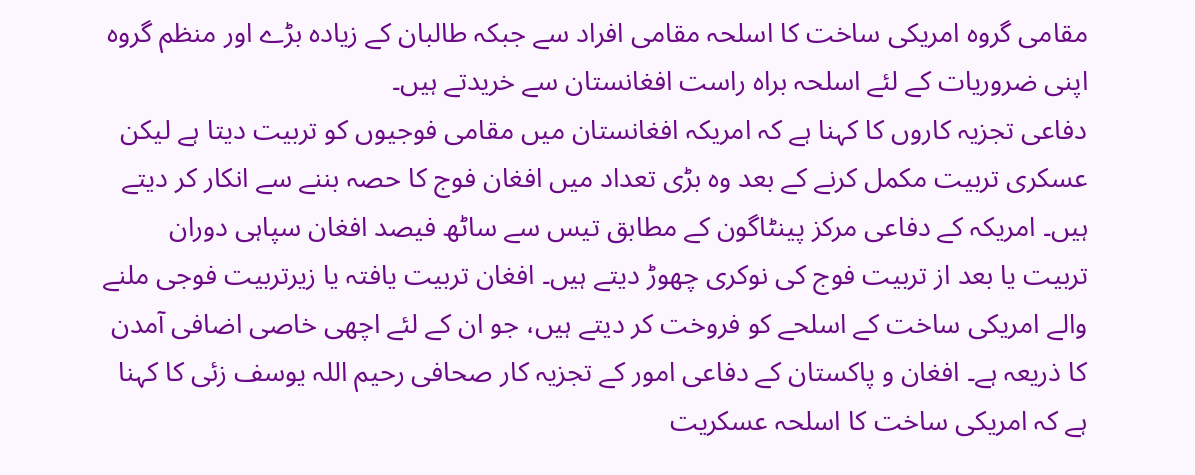مقامی گروہ امریکی ساخت کا اسلحہ مقامی افراد سے جبکہ طالبان کے زیادہ بڑے اور منظم گروہ اپنی ضروریات کے لئے اسلحہ براہ راست افغانستان سے خریدتے ہیں۔
دفاعی تجزیہ کاروں کا کہنا ہے کہ امریکہ افغانستان میں مقامی فوجیوں کو تربیت دیتا ہے لیکن عسکری تربیت مکمل کرنے کے بعد وہ بڑی تعداد میں افغان فوج کا حصہ بننے سے انکار کر دیتے ہیں۔ امریکہ کے دفاعی مرکز پینٹاگون کے مطابق تیس سے ساٹھ فیصد افغان سپاہی دوران تربیت یا بعد از تربیت فوج کی نوکری چھوڑ دیتے ہیں۔ افغان تربیت یافتہ یا زیرتربیت فوجی ملنے والے امریکی ساخت کے اسلحے کو فروخت کر دیتے ہیں، جو ان کے لئے اچھی خاصی اضافی آمدن کا ذریعہ ہے۔ افغان و پاکستان کے دفاعی امور کے تجزیہ کار صحافی رحیم اللہ یوسف زئی کا کہنا ہے کہ امریکی ساخت کا اسلحہ عسکریت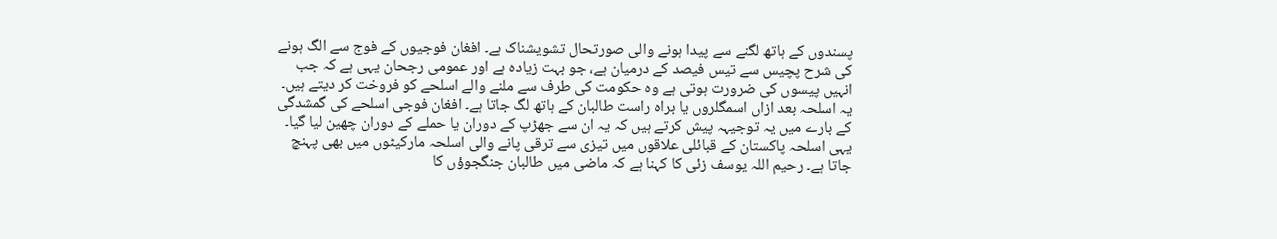پسندوں کے ہاتھ لگنے سے پیدا ہونے والی صورتحال تشویشناک ہے۔ افغان فوجیوں کے فوج سے الگ ہونے کی شرح پچیس سے تیس فیصد کے درمیان ہے، جو بہت زیادہ ہے اور عمومی رجحان یہی ہے کہ جب انہیں پیسوں کی ضرورت ہوتی ہے وہ حکومت کی طرف سے ملنے والے اسلحے کو فروخت کر دیتے ہیں۔
یہ اسلحہ بعد ازاں اسمگلروں یا براہ راست طالبان کے ہاتھ لگ جاتا ہے۔ افغان فوجی اسلحے کی گمشدگی کے بارے میں یہ توجیہہ پیش کرتے ہیں کہ یہ ان سے جھڑپ کے دوران یا حملے کے دوران چھین لیا گیا۔ یہی اسلحہ پاکستان کے قبائلی علاقوں میں تیزی سے ترقی پانے والی اسلحہ مارکیٹوں میں بھی پہنچ جاتا ہے۔ رحیم اللہ یوسف زئی کا کہنا ہے کہ ماضی میں طالبان جنگجوؤں کا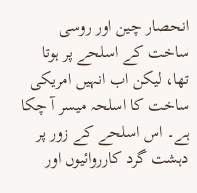انحصار چین اور روسی ساخت کے اسلحے پر ہوتا تھا، لیکن اب انہیں امریکی ساخت کا اسلحہ میسر آ چکا ہے۔ اس اسلحے کے زور پر دہشت گرد کارروائیوں اور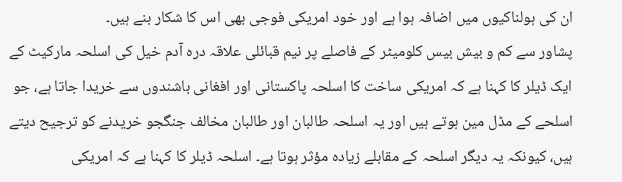ان کی ہولناکیوں میں اضافہ ہوا ہے اور خود امریکی فوجی بھی اس کا شکار بنے ہیں۔
پشاور سے کم و بیش بیس کلومیٹر کے فاصلے پر نیم قبائلی علاقہ درہ آدم خیل کی اسلحہ مارکیٹ کے ایک ڈیلر کا کہنا ہے کہ امریکی ساخت کا اسلحہ پاکستانی اور افغانی باشندوں سے خریدا جاتا ہے، جو اسلحے کے مڈل مین ہوتے ہیں اور یہ اسلحہ طالبان اور طالبان مخالف جنگجو خریدنے کو ترجیح دیتے ہیں، کیونکہ یہ دیگر اسلحہ کے مقابلے زیادہ مؤثر ہوتا ہے۔ اسلحہ ڈیلر کا کہنا ہے کہ امریکی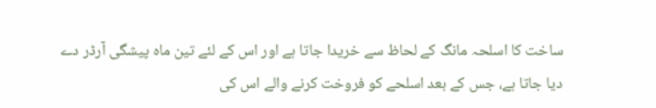ساخت کا اسلحہ مانگ کے لحاظ سے خریدا جاتا ہے اور اس کے لئے تین ماہ پیشگی آرڈر دے دیا جاتا ہے، جس کے بعد اسلحے کو فروخت کرنے والے اس کی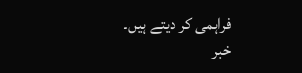فراہمی کر دیتے ہیں۔
خبر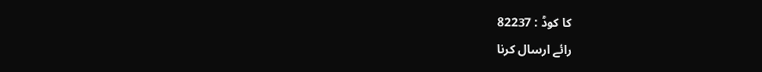کا کوڈ : 82237
رائے ارسال کرنا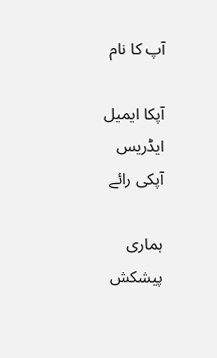آپ کا نام

آپکا ایمیل ایڈریس
آپکی رائے

ہماری پیشکش